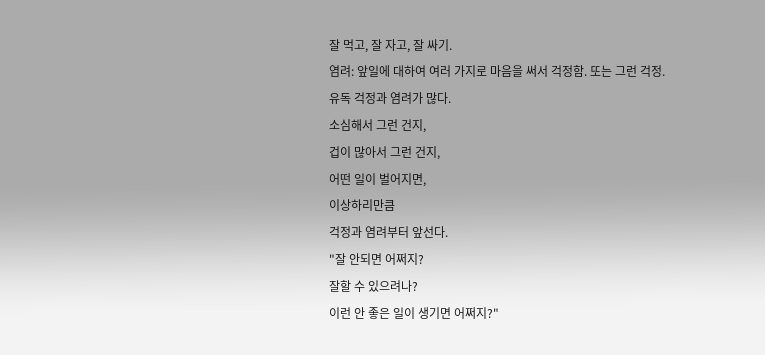잘 먹고, 잘 자고, 잘 싸기.
염려: 앞일에 대하여 여러 가지로 마음을 써서 걱정함. 또는 그런 걱정.
유독 걱정과 염려가 많다.
소심해서 그런 건지,
겁이 많아서 그런 건지,
어떤 일이 벌어지면,
이상하리만큼
걱정과 염려부터 앞선다.
"잘 안되면 어쩌지?
잘할 수 있으려나?
이런 안 좋은 일이 생기면 어쩌지?"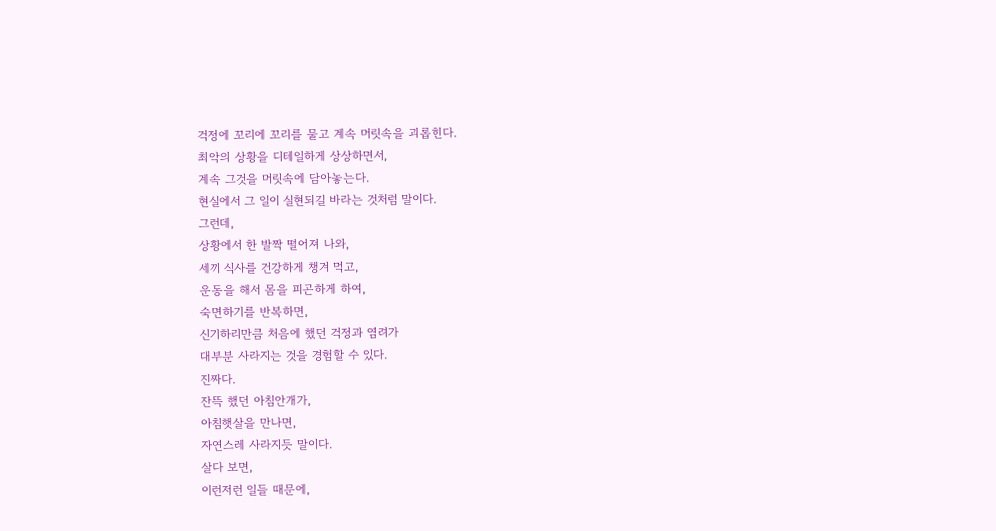걱정에 꼬리에 꼬리를 물고 계속 머릿속을 괴롭힌다.
최악의 상황을 디테일하게 상상하면서,
계속 그것을 머릿속에 담아놓는다.
현실에서 그 일이 실현되길 바라는 것처럼 말이다.
그런데,
상황에서 한 발짝 떨어져 나와,
세끼 식사를 건강하게 챙겨 먹고,
운동을 해서 몸을 피곤하게 하여,
숙면하기를 반복하면,
신기하리만큼 처음에 했던 걱정과 염려가
대부분 사라지는 것을 경험할 수 있다.
진짜다.
잔뜩 했던 아침안개가,
아침햇살을 만나면,
자연스레 사라지듯 말이다.
살다 보면,
이런저런 일들 때문에,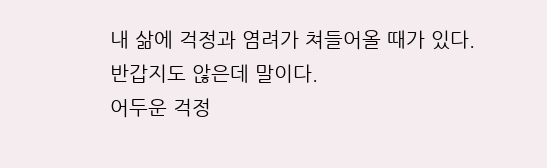내 삶에 걱정과 염려가 쳐들어올 때가 있다.
반갑지도 않은데 말이다.
어두운 걱정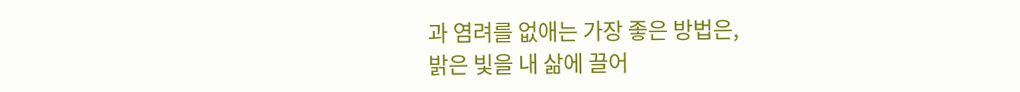과 염려를 없애는 가장 좋은 방법은,
밝은 빛을 내 삶에 끌어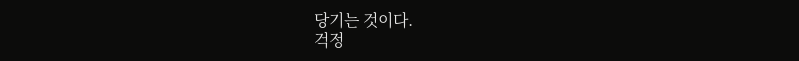당기는 것이다.
걱정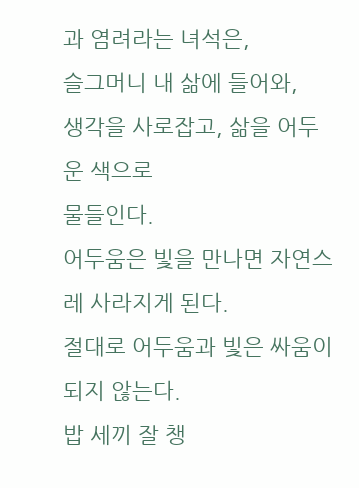과 염려라는 녀석은,
슬그머니 내 삶에 들어와,
생각을 사로잡고, 삶을 어두운 색으로
물들인다.
어두움은 빛을 만나면 자연스레 사라지게 된다.
절대로 어두움과 빛은 싸움이 되지 않는다.
밥 세끼 잘 챙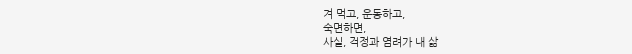겨 먹고, 운동하고,
숙면하면,
사실, 걱정과 염려가 내 삶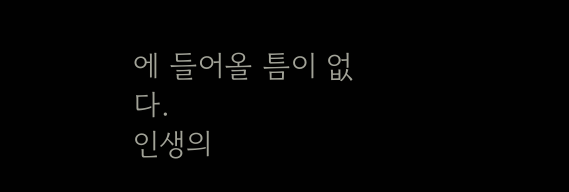에 들어올 틈이 없다.
인생의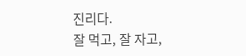진리다.
잘 먹고, 잘 자고,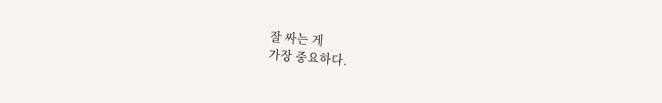잘 싸는 게
가장 중요하다.